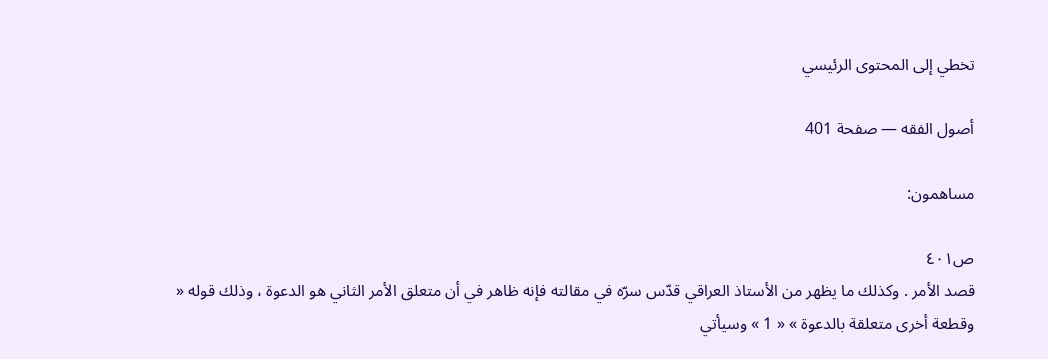تخطي إلى المحتوى الرئيسي

أصول الفقه — صفحة 401

مساهمون:

ص٤٠١
قصد الأمر . وكذلك ما يظهر من الأستاذ العراقي قدّس سرّه في مقالته فإنه ظاهر في أن متعلق الأمر الثاني هو الدعوة ، وذلك قوله « وقطعة أخرى متعلقة بالدعوة » « 1 » وسيأتي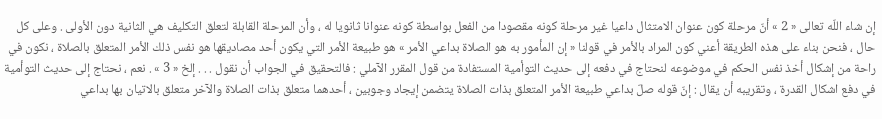إن شاء اللّه تعالى « 2 » أنّ مرحلة كون عنوان الامتثال داعيا غير مرحلة كونه مقصودا من الفعل بواسطة كونه عنوانا ثانويا له ، وأن المرحلة القابلة لتعلق التكليف هي الثانية دون الأولى . وعلى كل حال ، فنحن بناء على هذه الطريقة أعني كون المراد بالأمر في قولنا « إن المأمور به هو الصلاة بداعي الأمر » هو طبيعة الأمر التي يكون أحد مصاديقها هو نفس ذلك الأمر المتعلق بالصلاة ، نكون في راحة من إشكال أخذ نفس الحكم في موضوعه لنحتاج في دفعه إلى حديث التوأمية المستفادة من قول المقرر الآملي : فالتحقيق في الجواب أن نقول . . . إلخ « 3 » . نعم ، نحتاج إلى حديث التوأمية في دفع اشكال القدرة ، وتقريبه أن يقال : إنّ قوله صلّ بداعي طبيعة الأمر المتعلق بذات الصلاة يتضمن إيجاد وجوبين ، أحدهما متعلق بذات الصلاة والآخر متعلق بالاتيان بها بداعي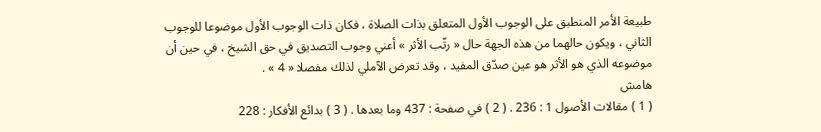طبيعة الأمر المنطبق على الوجوب الأول المتعلق بذات الصلاة ، فكان ذات الوجوب الأول موضوعا للوجوب الثاني ، ويكون حالهما من هذه الجهة حال « رتّب الأثر » أعني وجوب التصديق في حق الشيخ ، في حين أن موضوعه الذي هو الأثر هو عين صدّق المفيد ، وقد تعرض الآملي لذلك مفصلا « 4 » .
هامش
( 1 ) مقالات الأصول 1 : 236 . ( 2 ) في صفحة : 437 وما بعدها . ( 3 ) بدائع الأفكار : 228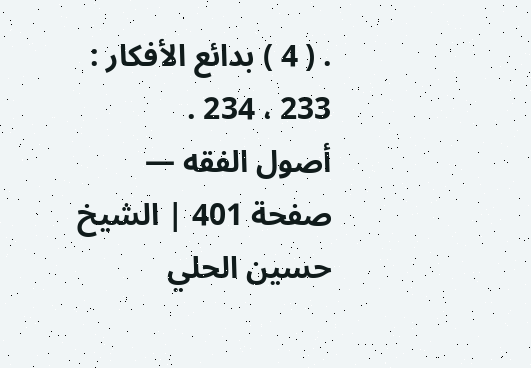. ( 4 ) بدائع الأفكار : 233 ، 234 .
أصول الفقه — صفحة 401 | الشيخ حسين الحلي